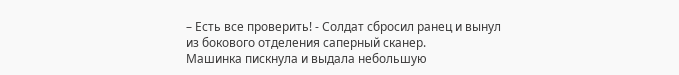– Есть все проверить! - Солдат сбросил ранец и вынул из бокового отделения саперный сканер.
Машинка пискнула и выдала небольшую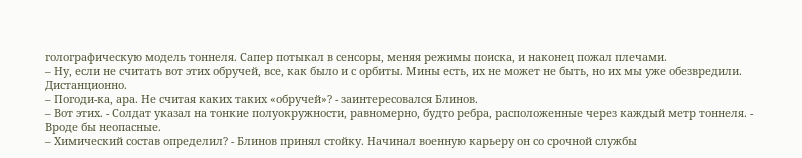голографическую модель тоннеля. Сапер потыкал в сенсоры, меняя режимы поиска, и наконец пожал плечами.
– Ну, если не считать вот этих обручей, все, как было и с орбиты. Мины есть, их не может не быть, но их мы уже обезвредили. Дистанционно.
– Погоди-ка, ара. Не считая каких таких «обручей»? - заинтересовался Блинов.
– Вот этих. - Солдат указал на тонкие полуокружности, равномерно, будто ребра, расположенные через каждый метр тоннеля. - Вроде бы неопасные.
– Химический состав определил? - Блинов принял стойку. Начинал военную карьеру он со срочной службы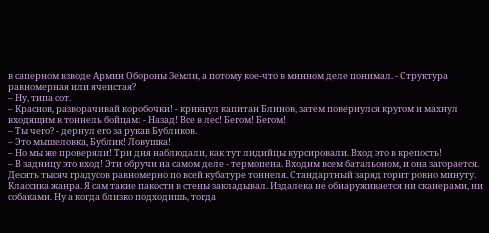в саперном взводе Армии Обороны Земли, а потому кое-что в минном деле понимал. - Структура равномерная или ячеистая?
– Ну, типа сот.
– Краснов, разворачивай коробочки! - крикнул капитан Блинов, затем повернулся кругом и махнул входящим в тоннель бойцам: - Назад! Все в лес! Бегом! Бегом!
– Ты чего? - дернул его за рукав Бубликов.
– Это мышеловка, Бублик! Ловушка!
– Но мы же проверяли! Три дня наблюдали, как тут лидийцы курсировали. Вход это в крепость!
– В задницу это вход! Эти обручи на самом деле - термопена. Входим всем батальоном, и она загорается. Десять тысяч градусов равномерно по всей кубатуре тоннеля. Стандартный заряд горит ровно минуту. Классика жанра. Я сам такие пакости в стены закладывал. Издалека не обнаруживается ни сканерами, ни собаками. Ну а когда близко подходишь, тогда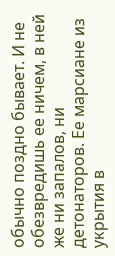обычно поздно бывает. И не обезвредишь ее ничем, в ней же ни запалов, ни детонаторов. Ее марсиане из укрытия в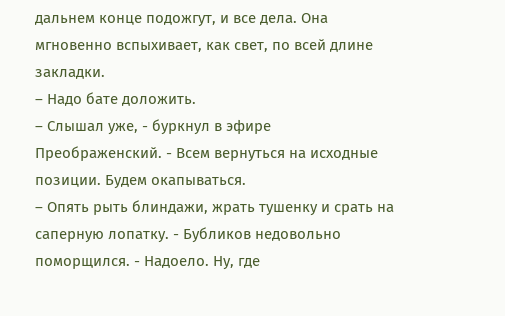дальнем конце подожгут, и все дела. Она мгновенно вспыхивает, как свет, по всей длине закладки.
– Надо бате доложить.
– Слышал уже, - буркнул в эфире Преображенский. - Всем вернуться на исходные позиции. Будем окапываться.
– Опять рыть блиндажи, жрать тушенку и срать на саперную лопатку. - Бубликов недовольно поморщился. - Надоело. Ну, где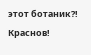этот ботаник?! Краснов!